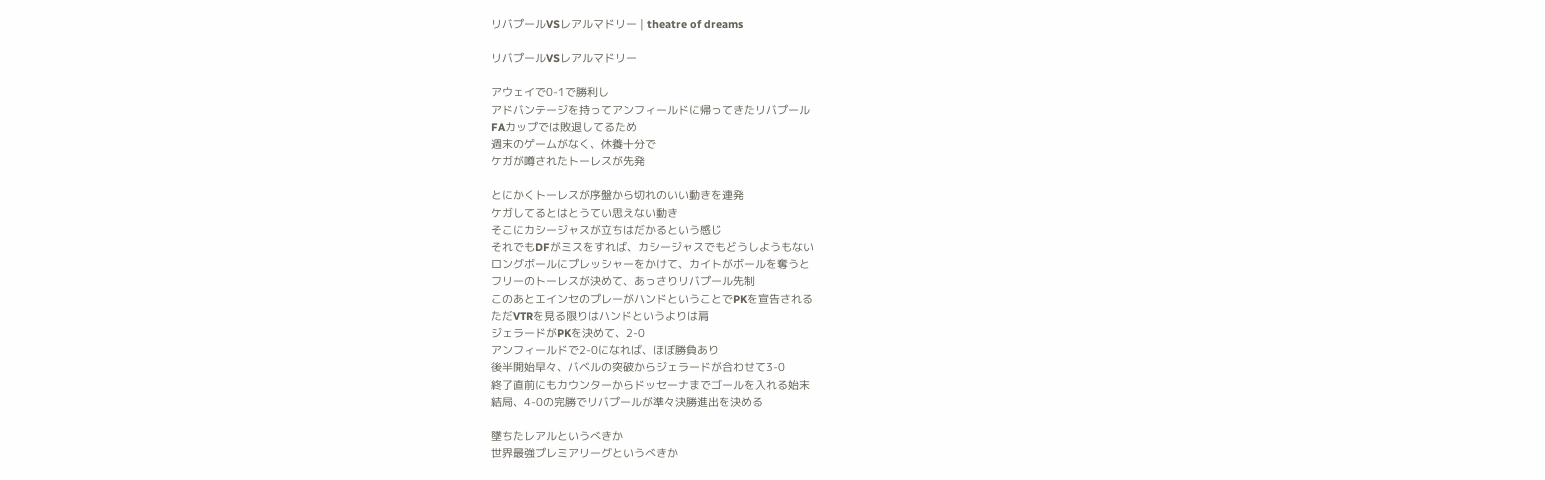リバプールVSレアルマドリー | theatre of dreams

リバプールVSレアルマドリー

アウェイで0-1で勝利し
アドバンテージを持ってアンフィールドに帰ってきたリバプール
FAカップでは敗退してるため
週末のゲームがなく、休養十分で
ケガが噂されたトーレスが先発

とにかくトーレスが序盤から切れのいい動きを連発
ケガしてるとはとうてい思えない動き
そこにカシージャスが立ちはだかるという感じ
それでもDFがミスをすれば、カシージャスでもどうしようもない
ロングボールにプレッシャーをかけて、カイトがボールを奪うと
フリーのトーレスが決めて、あっさりリバプール先制
このあとエインセのプレーがハンドということでPKを宣告される
ただVTRを見る限りはハンドというよりは肩
ジェラードがPKを決めて、2-0
アンフィールドで2-0になれば、ほぼ勝負あり
後半開始早々、バベルの突破からジェラードが合わせて3-0
終了直前にもカウンターからドッセーナまでゴールを入れる始末
結局、4-0の完勝でリバプールが準々決勝進出を決める

墜ちたレアルというべきか
世界最強プレミアリーグというべきか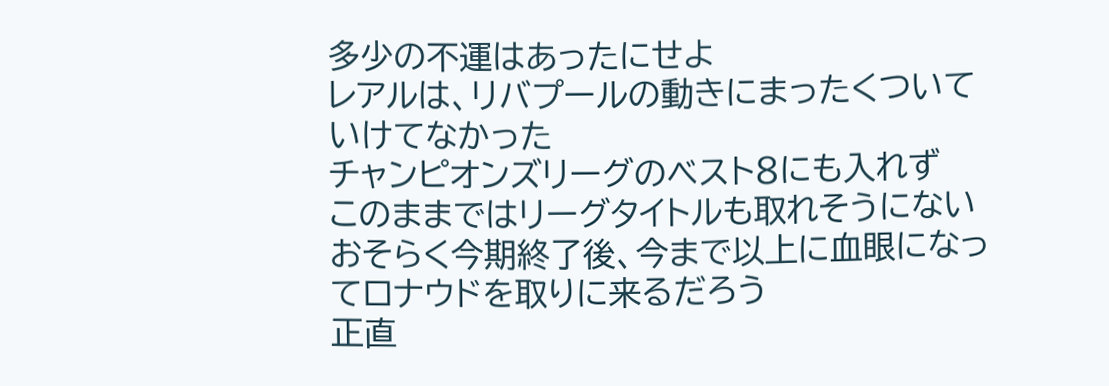多少の不運はあったにせよ
レアルは、リバプールの動きにまったくついていけてなかった
チャンピオンズリーグのベスト8にも入れず
このままではリーグタイトルも取れそうにない
おそらく今期終了後、今まで以上に血眼になってロナウドを取りに来るだろう
正直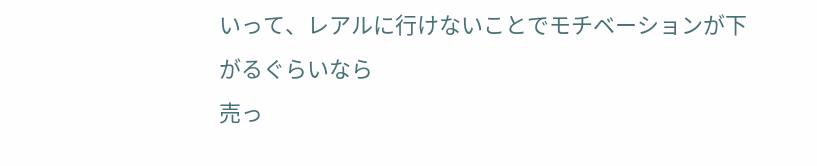いって、レアルに行けないことでモチベーションが下がるぐらいなら
売っ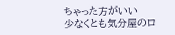ちゃった方がいい
少なくとも気分屋のロ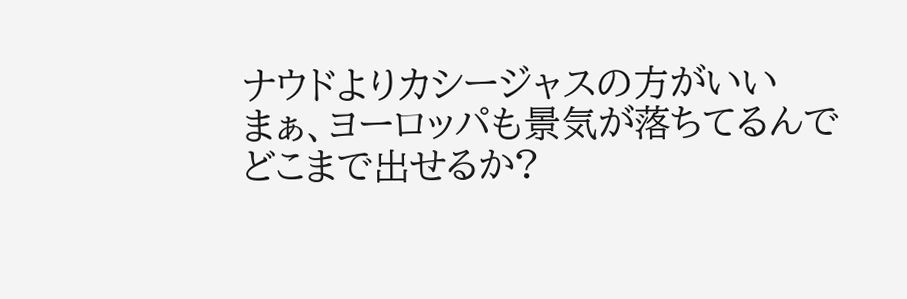ナウドよりカシージャスの方がいい
まぁ、ヨーロッパも景気が落ちてるんで
どこまで出せるか?